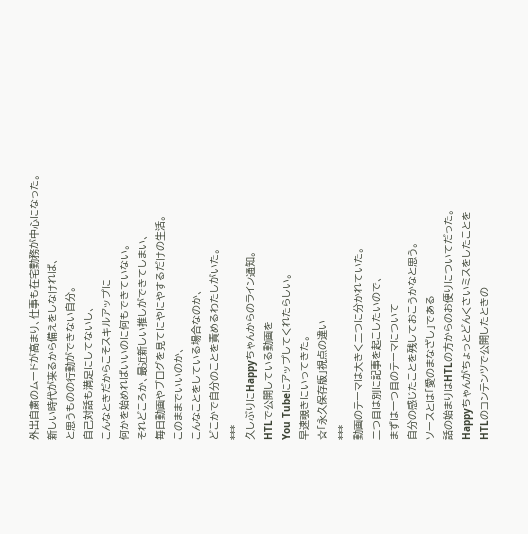外出自粛のムードが高まり、仕事も在宅勤務が中心になった。
新しい時代が来るから備えをしなければ、
と思うものの行動ができない自分。
自己対話も満足にしてないし、
こんなときだからこそスキルアップに
何かを始めればいいのに何もできていない。
それどころか、最近新しい推しができてしまい、
毎日動画やブログを見てにやにやするだけの生活。
このままでいいのか、
こんなことをしている場合なのか、
どこかで自分のことを責めるわたしがいた。
***
久しぶりにHappyちゃんからのライン通知。
HTLで公開している動画を
You Tubeにアップしてくれたらしい。
早速覗きにいってきた。
☆「永久保存版」視点の違い
***
動画のテーマは大きく二つに分かれていた。
二つ目は別に記事を起こしたいので、
まずは一つ目のテーマについて
自分の感じたことを残しておこうかなと思う。
ソースとは「愛のまなざし」である
話の始まりはHTLの方からのお便りについてだった。
Happyちゃんがちょっとどんくさいミスをしたことを
HTLのコンテンツで公開したときの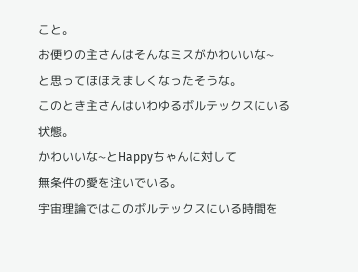こと。
お便りの主さんはそんなミスがかわいいな~
と思ってほほえましくなったそうな。
このとき主さんはいわゆるボルテックスにいる状態。
かわいいな~とHappyちゃんに対して
無条件の愛を注いでいる。
宇宙理論ではこのボルテックスにいる時間を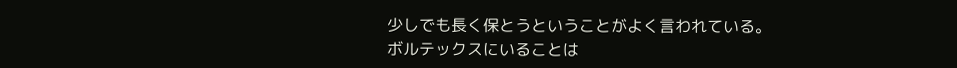少しでも長く保とうということがよく言われている。
ボルテックスにいることは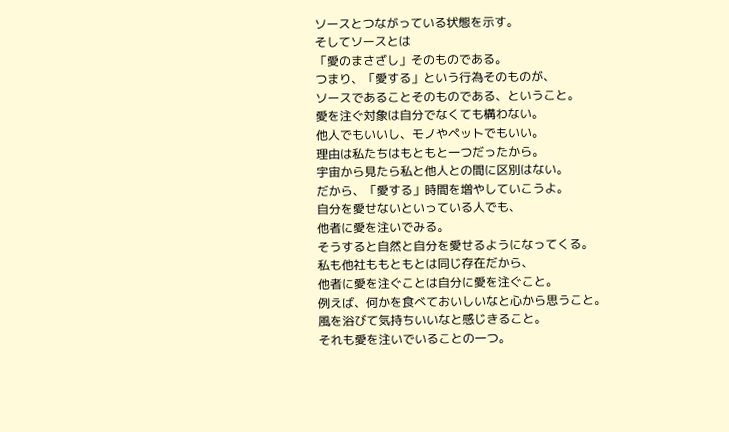ソースとつながっている状態を示す。
そしてソースとは
「愛のまさざし」そのものである。
つまり、「愛する」という行為そのものが、
ソースであることそのものである、ということ。
愛を注ぐ対象は自分でなくても構わない。
他人でもいいし、モノやペットでもいい。
理由は私たちはもともと一つだったから。
宇宙から見たら私と他人との間に区別はない。
だから、「愛する」時間を増やしていこうよ。
自分を愛せないといっている人でも、
他者に愛を注いでみる。
そうすると自然と自分を愛せるようになってくる。
私も他社ももともとは同じ存在だから、
他者に愛を注ぐことは自分に愛を注ぐこと。
例えば、何かを食べておいしいなと心から思うこと。
風を浴びて気持ちいいなと感じきること。
それも愛を注いでいることの一つ。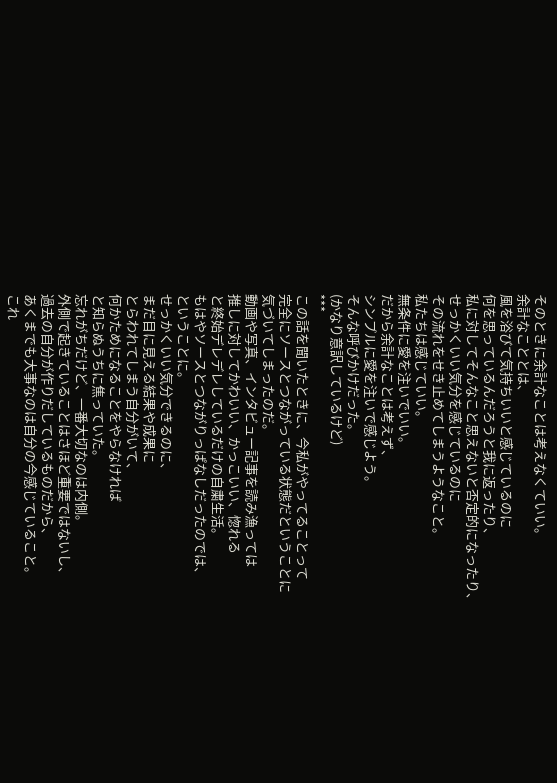そのときに余計なことは考えなくていい。
余計なこととは、
風を浴びて気持ちいいと感じているのに
何を思っているんだろうと我に返ったり、
私に対してそんなこと思えないと否定的になったり、
せっかくいい気分を感じているのに
その流れをせき止めてしまうようなこと。
私たちは感じていい。
無条件に愛を注いでいい。
だから余計なことは考えず、
シンプルに愛を注いで感じよう。
そんな呼びかけだった。
(かなり意訳しているけど)
***
この話を聞いたときに、今私がやってることって
完全にソースとつながっている状態だということに
気づいてしまったのだ。
動画や写真、インタビュー記事を読み漁っては
推しに対してかわいい、かっこいい、惚れる
と終始デレデレしているだけの自粛生活。
もはやソースとつながりっぱなしだったのでは、
ということに。
せっかくいい気分できるのに、
まだ目に見える結果や成果に
とらわれてしまう自分がいて、
何かためになることをやらなければ
と知らぬうちに焦っていた。
忘れがちだけど、一番大切なのは内側。
外側で起きていることはさほど重要ではないし、
過去の自分が作りだしているものだから、
あくまでも大事なのは自分の今感じていること。
これ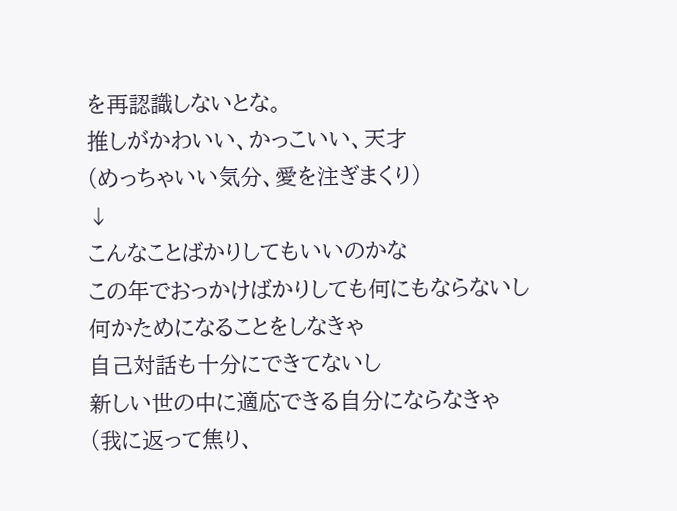を再認識しないとな。
推しがかわいい、かっこいい、天才
(めっちゃいい気分、愛を注ぎまくり)
↓
こんなことばかりしてもいいのかな
この年でおっかけばかりしても何にもならないし
何かためになることをしなきゃ
自己対話も十分にできてないし
新しい世の中に適応できる自分にならなきゃ
(我に返って焦り、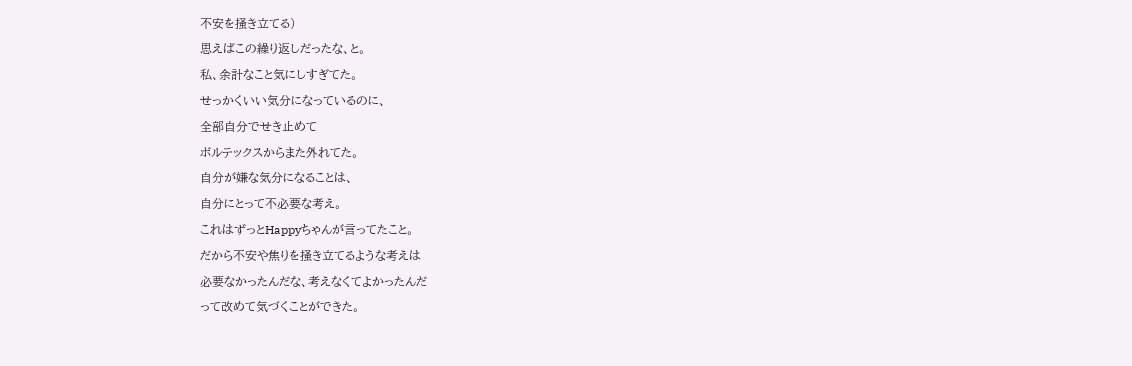不安を掻き立てる)
思えばこの繰り返しだったな、と。
私、余計なこと気にしすぎてた。
せっかくいい気分になっているのに、
全部自分でせき止めて
ボルテックスからまた外れてた。
自分が嫌な気分になることは、
自分にとって不必要な考え。
これはずっとHappyちゃんが言ってたこと。
だから不安や焦りを掻き立てるような考えは
必要なかったんだな、考えなくてよかったんだ
って改めて気づくことができた。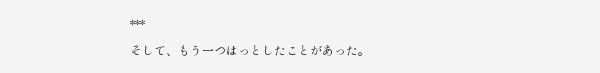***
そして、もう一つはっとしたことがあった。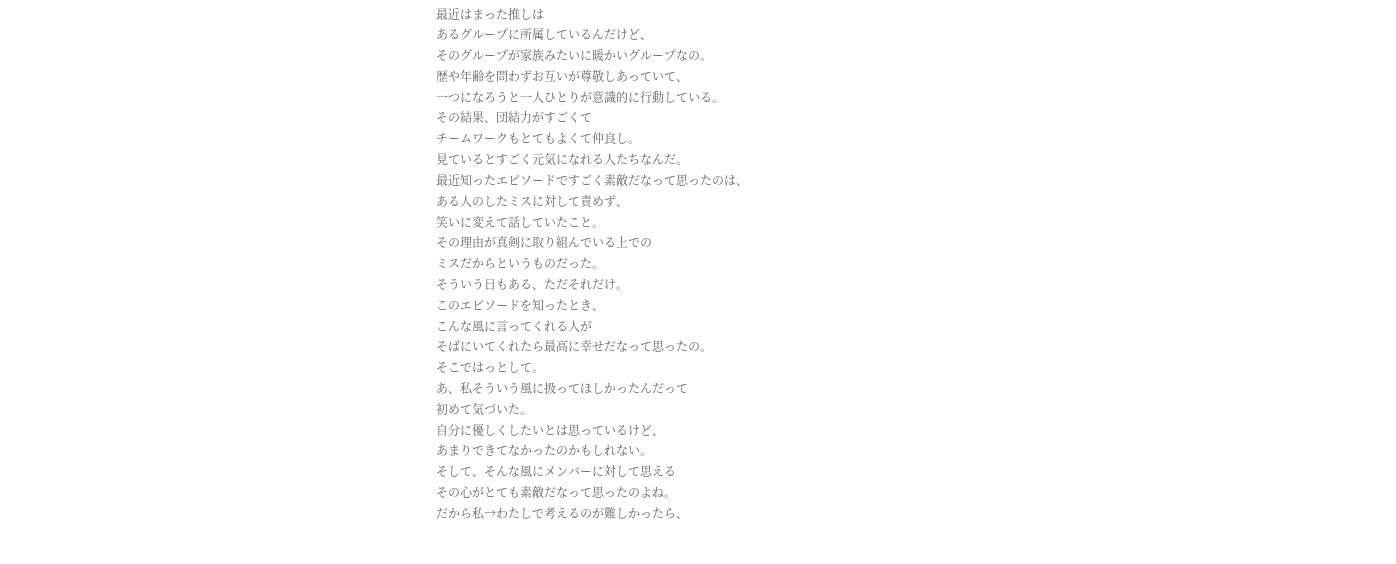最近はまった推しは
あるグループに所属しているんだけど、
そのグループが家族みたいに暖かいグループなの。
歴や年齢を問わずお互いが尊敬しあっていて、
一つになろうと一人ひとりが意識的に行動している。
その結果、団結力がすごくて
チームワークもとてもよくて仲良し。
見ているとすごく元気になれる人たちなんだ。
最近知ったエピソードですごく素敵だなって思ったのは、
ある人のしたミスに対して責めず、
笑いに変えて話していたこと。
その理由が真剣に取り組んでいる上での
ミスだからというものだった。
そういう日もある、ただそれだけ。
このエピソードを知ったとき、
こんな風に言ってくれる人が
そばにいてくれたら最高に幸せだなって思ったの。
そこではっとして。
あ、私そういう風に扱ってほしかったんだって
初めて気づいた。
自分に優しくしたいとは思っているけど、
あまりできてなかったのかもしれない。
そして、そんな風にメンバーに対して思える
その心がとても素敵だなって思ったのよね。
だから私→わたしで考えるのが難しかったら、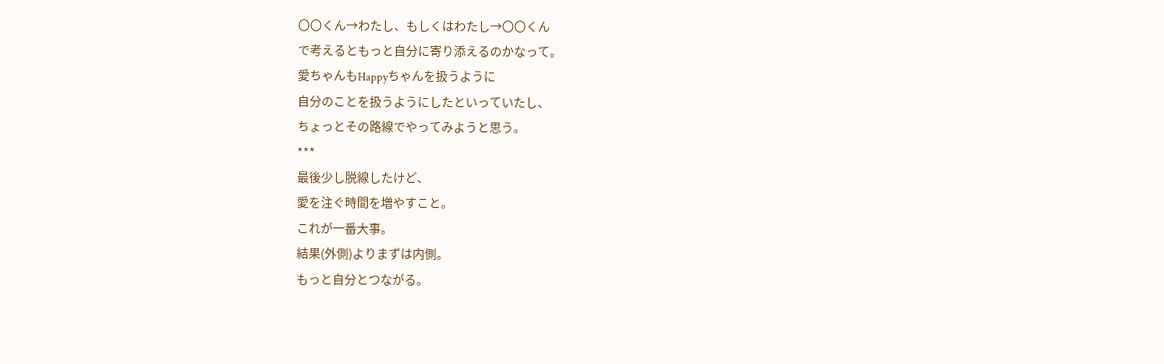〇〇くん→わたし、もしくはわたし→〇〇くん
で考えるともっと自分に寄り添えるのかなって。
愛ちゃんもHappyちゃんを扱うように
自分のことを扱うようにしたといっていたし、
ちょっとその路線でやってみようと思う。
***
最後少し脱線したけど、
愛を注ぐ時間を増やすこと。
これが一番大事。
結果(外側)よりまずは内側。
もっと自分とつながる。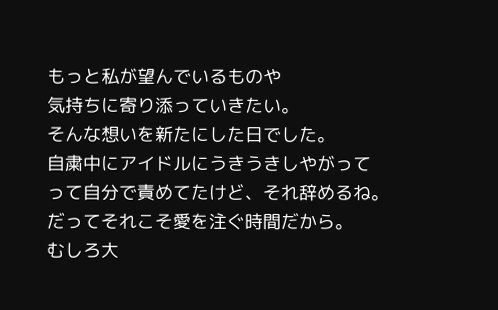もっと私が望んでいるものや
気持ちに寄り添っていきたい。
そんな想いを新たにした日でした。
自粛中にアイドルにうきうきしやがって
って自分で責めてたけど、それ辞めるね。
だってそれこそ愛を注ぐ時間だから。
むしろ大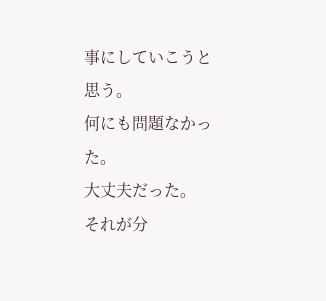事にしていこうと思う。
何にも問題なかった。
大丈夫だった。
それが分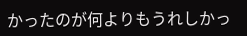かったのが何よりもうれしかっ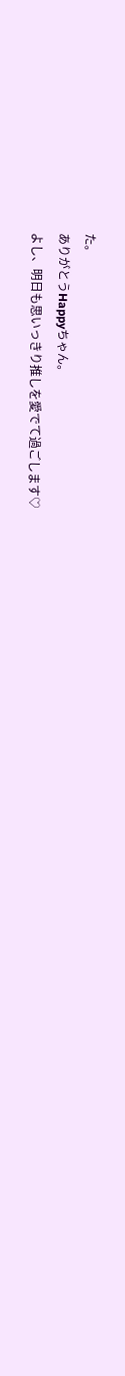た。
ありがとうHappyちゃん。
よし、明日も思いっきり推しを愛でて過ごします♡